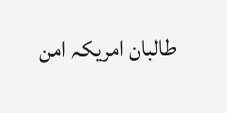طالبان امریکہ امن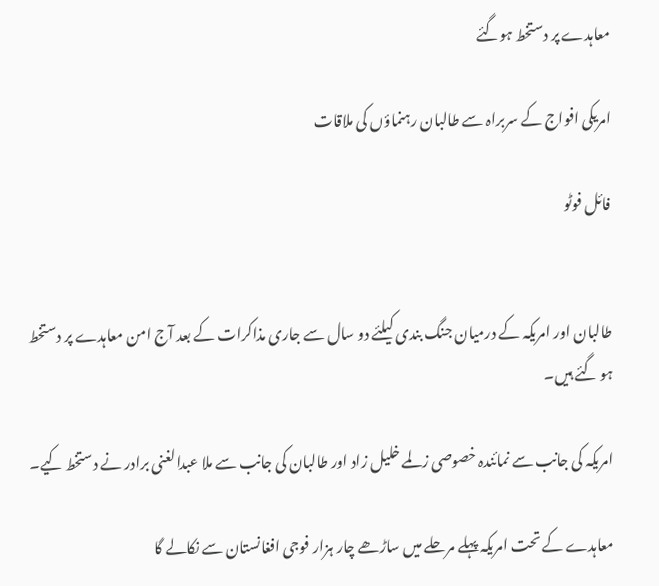معاہدے پر دستخط ہوگئے

امریکی افواج کے سربراہ سے طالبان رہنماؤں کی ملاقات

فائل فوٹو


طالبان اور امریکہ کے درمیان جنگ بندی کیلئے دو سال سے جاری مذاکرات کے بعد آج امن معاہدے پر دستخط  ہو گئے ہیں۔

امریکہ کی جانب سے نمائندہ خصوصی زلمے خلیل زاد اور طالبان کی جانب سے ملا عبدالغنی برادر نے دستخط کیے۔

معاہدے کے تحت امریکہ پہلے مرحلے میں ساڑھے چار ہزار فوجی افغانستان سے نکالے گا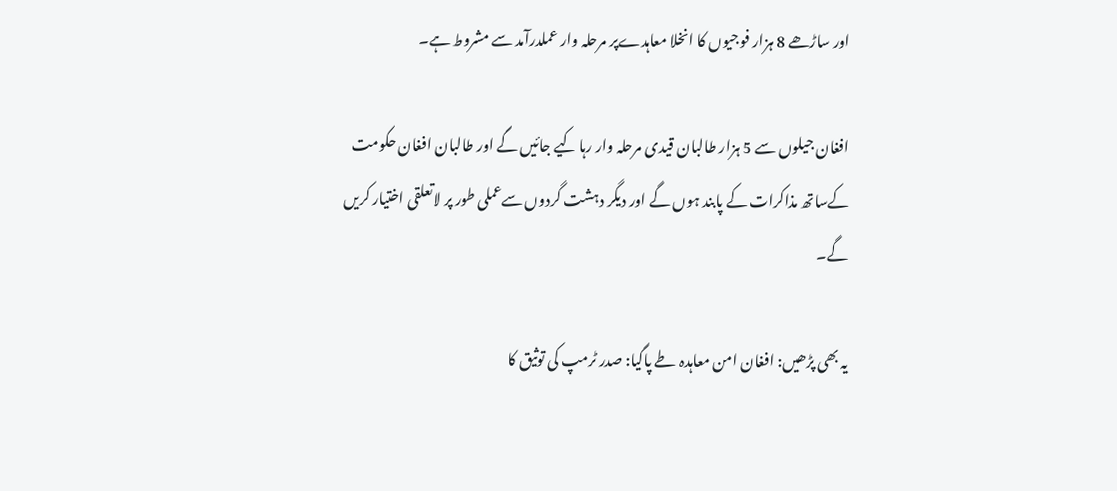اور ساڑھے 8 ہزار فوجیوں کا انخلا معاہدےپر مرحلہ وار عملدرآمد سے مشروط ہے۔

افغان جیلوں سے 5 ہزار طالبان قیدی مرحلہ وار رہا کیے جائیں گے اور طالبان افغان حکومت کےساتھ مذاکرات کے پابند ہوں گے اور دیگر دہشت گردوں سےعملی طور پر لاتعلقی اختیار کریں گے۔

یہ بھی پڑھیں: افغان امن معاہدہ طے پاگیا: صدر ٹرمپ کی توثیق کا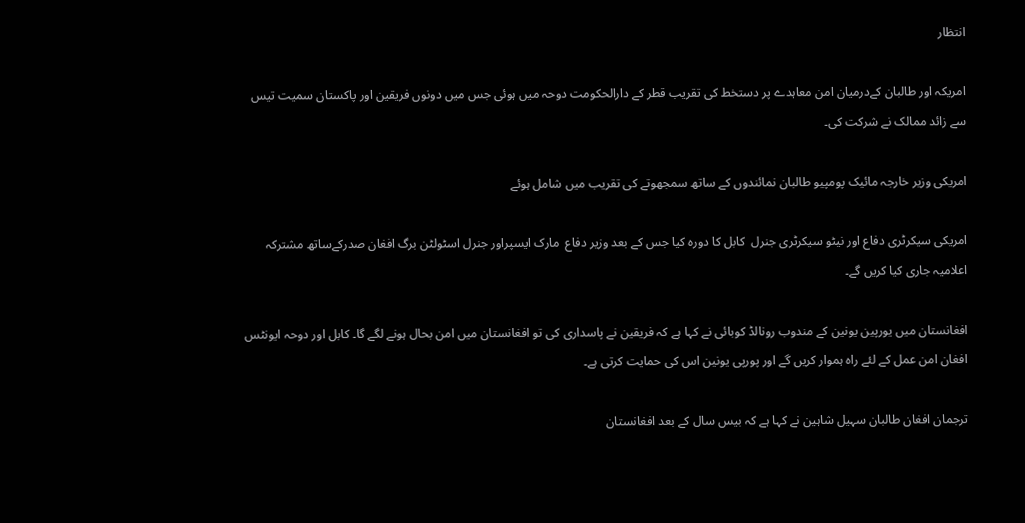انتظار

امریکہ اور طالبان کےدرمیان امن معاہدے پر دستخط کی تقریب قطر کے دارالحکومت دوحہ میں ہوئی جس میں دونوں فریقین اور پاکستان سمیت تیس سے زائد ممالک نے شرکت کی۔

امریکی وزیر خارجہ مائیک پومپیو طالبان نمائندوں کے ساتھ سمجھوتے کی تقریب میں شامل ہوئے

امریکی سیکرٹری دفاع اور نیٹو سیکرٹری جنرل  کابل کا دورہ کیا جس کے بعد وزیر دفاع  مارک ایسپراور جنرل اسٹولٹن برگ افغان صدرکےساتھ مشترکہ اعلامیہ جاری کیا کریں گے۔

افغانستان میں یورپین یونین کے مندوب رونالڈ کوبائی نے کہا ہے کہ فریقین نے پاسداری کی تو افغانستان میں امن بحال ہونے لگے گا۔ کابل اور دوحہ ایونٹس افغان امن عمل کے لئے راہ ہموار کریں گے اور پورپی یونین اس کی حمایت کرتی ہے۔

ترجمان افغان طالبان سہیل شاہین نے کہا ہے کہ بیس سال کے بعد افغانستان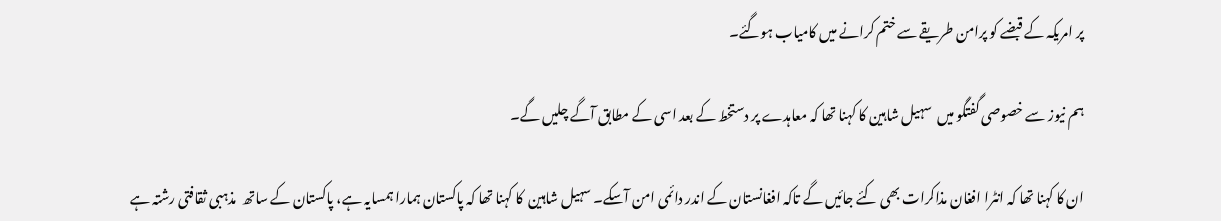پر امریکہ کے قبضے کو پرامن طریقے سے ختم کرانے میں کامیاب ہوگئے۔

ہم نیوز سے خصوصی گفتگو میں  سہیل شاہین کا کہنا تھا کہ معاہدے پر دستخط کے بعد اسی کے مطابق آگے چلیں گے۔

ان کا کہنا تھا کہ انٹرا افغان مذاکرات بھی کئے جائیں گے تاکہ افغانستان کے اندر دائمی امن آسکے۔ سہیل شاہین  کا کہنا تھا کہ پاکستان ہمارا ہمسایہ ہے، پاکستان کے ساتھ  مذہبی ثقافتی رشتہ ہے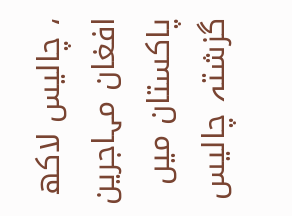، چالیس لاکھ افغان مہاجرین پاکستان میں گزشتہ چالیس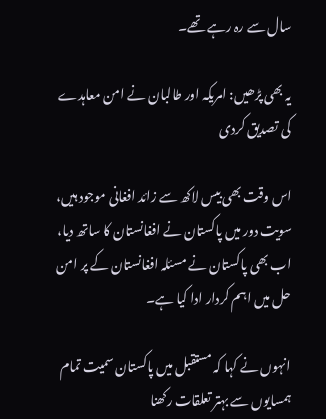سال سے رہ رہے تھے۔

یہ بھی پڑھیں: امریکہ اور طالبان نے امن معاہدے کی تصدیق کردی

اس وقت بھی بیس لاکھ سے زائد افغانی موجود ہیں، سویت دور میں پاکستان نے افغانستان کا ساتھ دیا،  اب بھی پاکستان نے مسئلہ افغانستان کے پر امن حل میں اہم کردار ادا کیا ہے۔

انہوں نے کہا کہ مستقبل میں پاکستان سمیت تمام ہمسایوں سے بہتر تعلقات رکھنا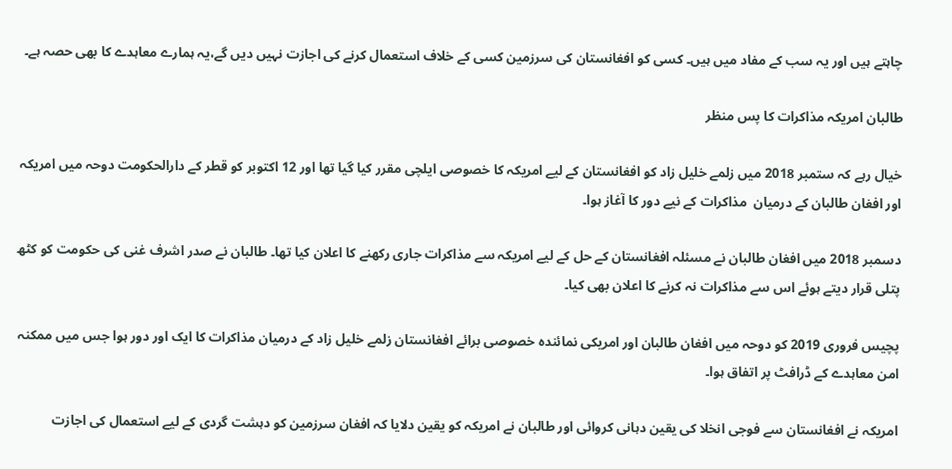چاہتے ہیں اور یہ سب کے مفاد میں ہیں۔ کسی کو افغانستان کی سرزمین کسی کے خلاف استعمال کرنے کی اجازت نہیں دیں گے،یہ ہمارے معاہدے کا بھی حصہ ہے۔

طالبان امریکہ مذاکرات کا پس منظر

خیال رہے کہ ستمبر 2018 میں زلمے خلیل زاد کو افغانستان کے لیے امریکہ کا خصوصی ایلچی مقرر کیا گیا تھا اور 12 اکتوبر کو قطر کے دارالحکومت دوحہ میں امریکہ اور افغان طالبان کے درمیان  مذاکرات کے نیے دور کا آغاز ہوا۔

دسمبر 2018 میں افغان طالبان نے مسئلہ افغانستان کے حل کے لیے امریکہ سے مذاکرات جاری رکھنے کا اعلان کیا تھا۔ طالبان نے صدر اشرف غنی کی حکومت کو کٹھ پتلی قرار دیتے ہوئے اس سے مذاکرات نہ کرنے کا اعلان بھی کیا۔

پچیس فروری 2019 کو دوحہ میں افغان طالبان اور امریکی نمائندہ خصوصی برائے افغانستان زلمے خلیل زاد کے درمیان مذاکرات کا ایک اور دور ہوا جس میں ممکنہ امن معاہدے کے ڈرافٹ پر اتفاق ہوا۔

امریکہ نے افغانستان سے فوجی انخلا کی یقین دہانی کروائی اور طالبان نے امریکہ کو یقین دلایا کہ افغان سرزمین کو دہشت گردی کے لیے استعمال کی اجازت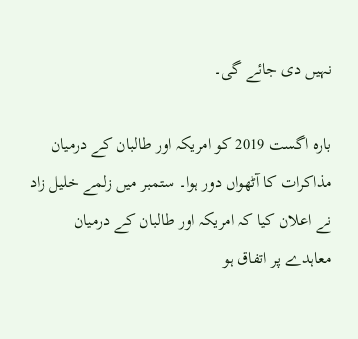نہیں دی جائے گی۔

بارہ اگست 2019 کو امریکہ اور طالبان کے درمیان مذاکرات کا آٹھواں دور ہوا۔ ستمبر میں زلمے خلیل زاد نے اعلان کیا کہ امریکہ اور طالبان کے درمیان معاہدے پر اتفاق ہو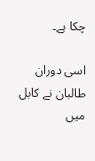چکا ہے۔

اسی دوران طالبان نے کابل میں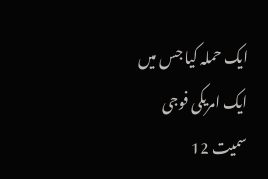ایک حملہ کیا جس میں ایک امریکی فوجی سمیت 12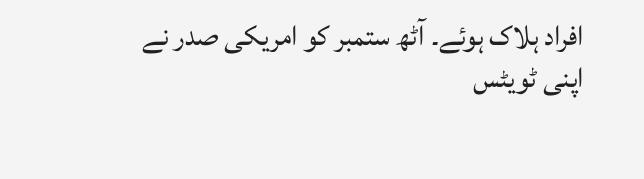افراد ہلاک ہوئے۔ آٹھ ستمبر کو امریکی صدر نے اپنی ٹویٹس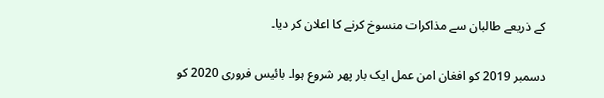کے ذریعے طالبان سے مذاکرات منسوخ کرنے کا اعلان کر دیا۔

دسمبر 2019 کو افغان امن عمل ایک بار پھر شروع ہوا۔ بائیس فروری 2020 کو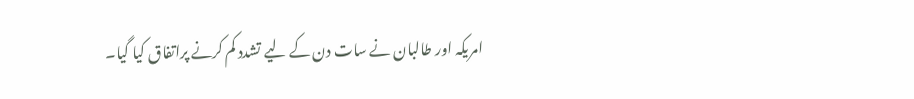امریکہ اور طالبان نے سات دن کے لیے تشدد کم کرنے پراتفاق کیا گیا۔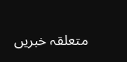متعلقہ خبریں